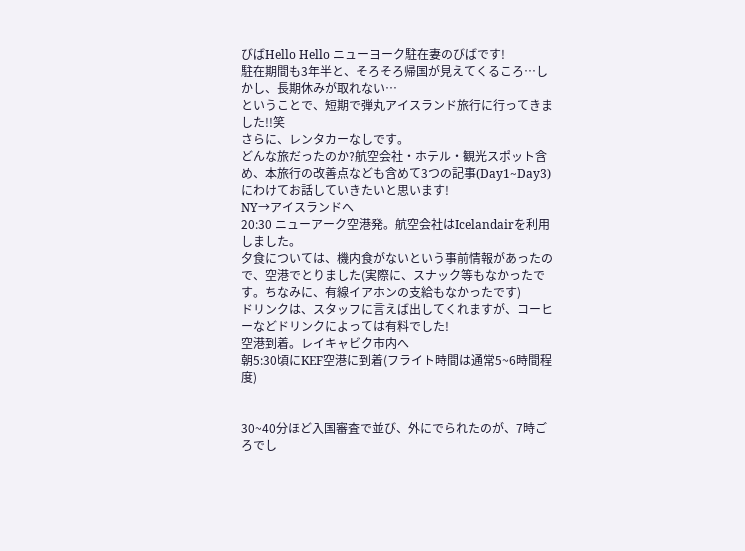びばHello Hello ニューヨーク駐在妻のびばです!
駐在期間も3年半と、そろそろ帰国が見えてくるころ…しかし、長期休みが取れない…
ということで、短期で弾丸アイスランド旅行に行ってきました!!笑
さらに、レンタカーなしです。
どんな旅だったのか?航空会社・ホテル・観光スポット含め、本旅行の改善点なども含めて3つの記事(Day1~Day3)にわけてお話していきたいと思います!
NY→アイスランドへ
20:30 ニューアーク空港発。航空会社はIcelandairを利用しました。
夕食については、機内食がないという事前情報があったので、空港でとりました(実際に、スナック等もなかったです。ちなみに、有線イアホンの支給もなかったです)
ドリンクは、スタッフに言えば出してくれますが、コーヒーなどドリンクによっては有料でした!
空港到着。レイキャビク市内へ
朝5:30頃にKEF空港に到着(フライト時間は通常5~6時間程度)


30~40分ほど入国審査で並び、外にでられたのが、7時ごろでし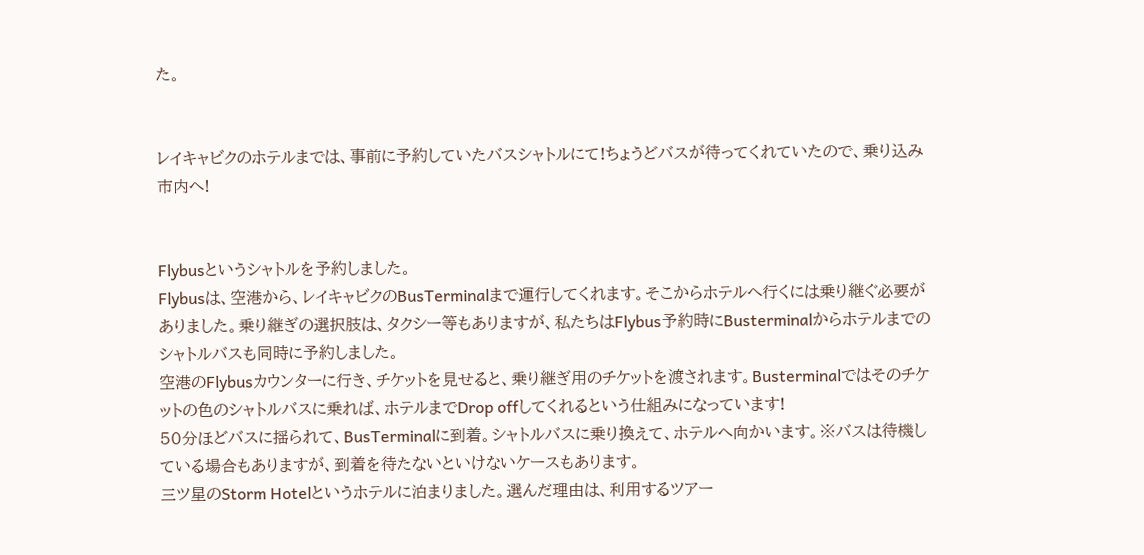た。


レイキャビクのホテルまでは、事前に予約していたバスシャトルにて!ちょうどバスが待ってくれていたので、乗り込み市内へ!


Flybusというシャトルを予約しました。
Flybusは、空港から、レイキャビクのBusTerminalまで運行してくれます。そこからホテルへ行くには乗り継ぐ必要がありました。乗り継ぎの選択肢は、タクシー等もありますが、私たちはFlybus予約時にBusterminalからホテルまでのシャトルバスも同時に予約しました。
空港のFlybusカウンターに行き、チケットを見せると、乗り継ぎ用のチケットを渡されます。Busterminalではそのチケットの色のシャトルバスに乗れば、ホテルまでDrop offしてくれるという仕組みになっています!
50分ほどバスに揺られて、BusTerminalに到着。シャトルバスに乗り換えて、ホテルへ向かいます。※バスは待機している場合もありますが、到着を待たないといけないケースもあります。
三ツ星のStorm Hotelというホテルに泊まりました。選んだ理由は、利用するツアー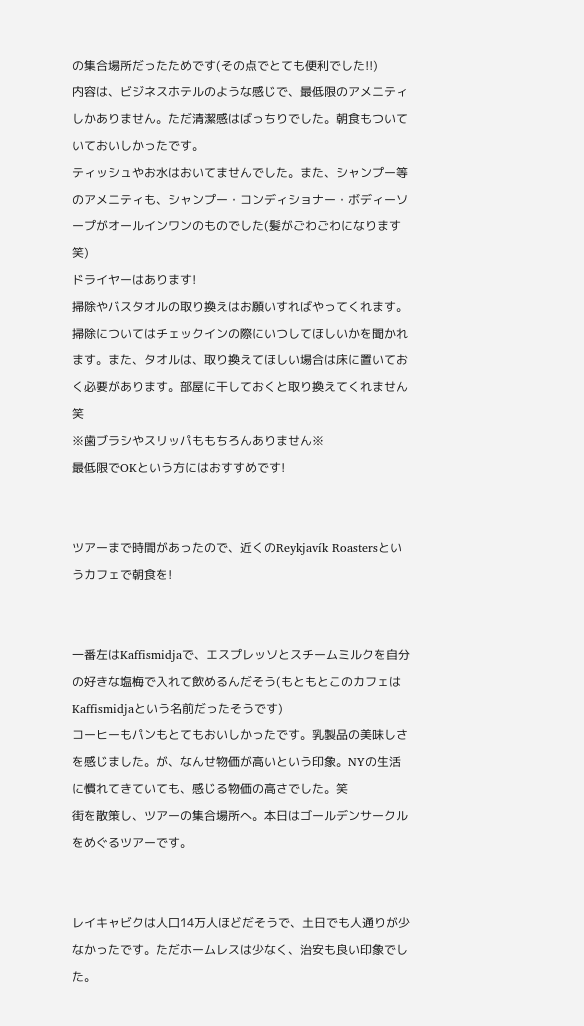の集合場所だったためです(その点でとても便利でした!!)
内容は、ビジネスホテルのような感じで、最低限のアメニティしかありません。ただ清潔感はばっちりでした。朝食もついていておいしかったです。
ティッシュやお水はおいてませんでした。また、シャンプー等のアメニティも、シャンプー・コンディショナー・ボディーソープがオールインワンのものでした(髪がごわごわになります笑)
ドライヤーはあります!
掃除やバスタオルの取り換えはお願いすればやってくれます。掃除についてはチェックインの際にいつしてほしいかを聞かれます。また、タオルは、取り換えてほしい場合は床に置いておく必要があります。部屋に干しておくと取り換えてくれません笑
※歯ブラシやスリッパももちろんありません※
最低限でOKという方にはおすすめです!


ツアーまで時間があったので、近くのReykjavík Roastersというカフェで朝食を!


一番左はKaffismidjaで、エスプレッソとスチームミルクを自分の好きな塩梅で入れて飲めるんだそう(もともとこのカフェはKaffismidjaという名前だったそうです)
コーヒーもパンもとてもおいしかったです。乳製品の美味しさを感じました。が、なんせ物価が高いという印象。NYの生活に慣れてきていても、感じる物価の高さでした。笑
街を散策し、ツアーの集合場所へ。本日はゴールデンサークルをめぐるツアーです。


レイキャビクは人口14万人ほどだそうで、土日でも人通りが少なかったです。ただホームレスは少なく、治安も良い印象でした。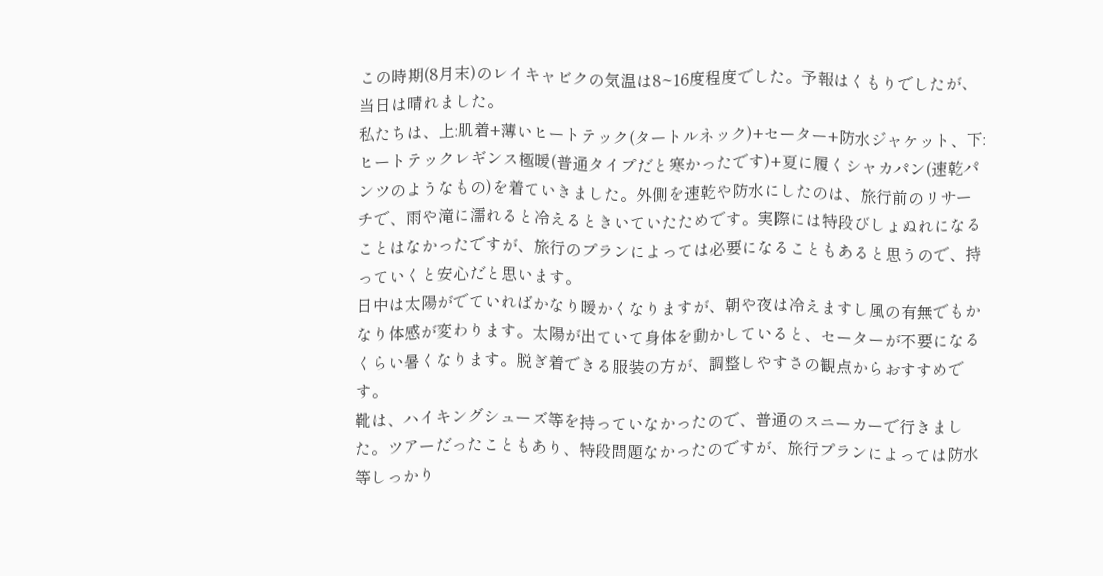この時期(8月末)のレイキャビクの気温は8~16度程度でした。予報はくもりでしたが、当日は晴れました。
私たちは、上:肌着+薄いヒートテック(タートルネック)+セーター+防水ジャケット、下:ヒートテックレギンス極暖(普通タイプだと寒かったです)+夏に履くシャカパン(速乾パンツのようなもの)を着ていきました。外側を速乾や防水にしたのは、旅行前のリサーチで、雨や滝に濡れると冷えるときいていたためです。実際には特段びしょぬれになることはなかったですが、旅行のプランによっては必要になることもあると思うので、持っていくと安心だと思います。
日中は太陽がでていればかなり暖かくなりますが、朝や夜は冷えますし風の有無でもかなり体感が変わります。太陽が出ていて身体を動かしていると、セーターが不要になるくらい暑くなります。脱ぎ着できる服装の方が、調整しやすさの観点からおすすめです。
靴は、ハイキングシューズ等を持っていなかったので、普通のスニーカーで行きました。ツアーだったこともあり、特段問題なかったのですが、旅行プランによっては防水等しっかり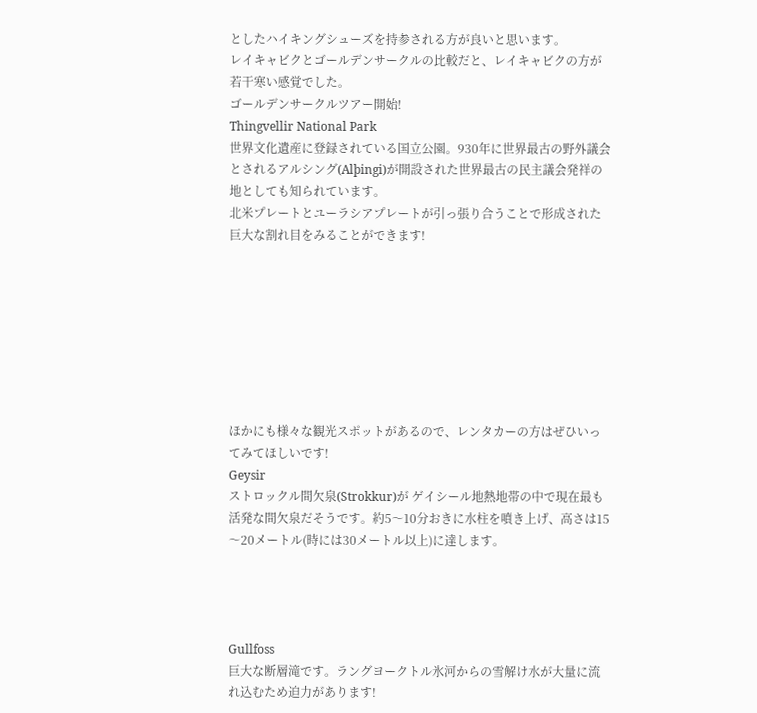としたハイキングシューズを持参される方が良いと思います。
レイキャビクとゴールデンサークルの比較だと、レイキャビクの方が若干寒い感覚でした。
ゴールデンサークルツアー開始!
Thingvellir National Park
世界文化遺産に登録されている国立公園。930年に世界最古の野外議会とされるアルシング(Alþingi)が開設された世界最古の民主議会発祥の地としても知られています。
北米プレートとユーラシアプレートが引っ張り合うことで形成された巨大な割れ目をみることができます!








ほかにも様々な観光スポットがあるので、レンタカーの方はぜひいってみてほしいです!
Geysir
ストロックル間欠泉(Strokkur)が ゲイシール地熱地帯の中で現在最も活発な間欠泉だそうです。約5〜10分おきに水柱を噴き上げ、高さは15〜20メートル(時には30メートル以上)に達します。




Gullfoss
巨大な断層滝です。ラングヨークトル氷河からの雪解け水が大量に流れ込むため迫力があります!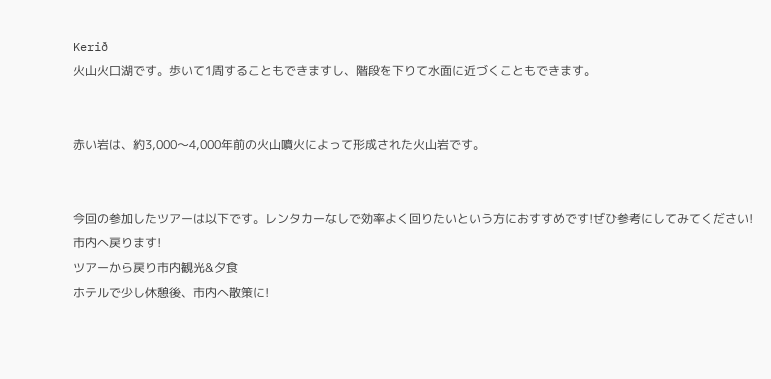Kerið
火山火口湖です。歩いて1周することもできますし、階段を下りて水面に近づくこともできます。


赤い岩は、約3,000〜4,000年前の火山噴火によって形成された火山岩です。


今回の参加したツアーは以下です。レンタカーなしで効率よく回りたいという方におすすめです!ぜひ参考にしてみてください!
市内へ戻ります!
ツアーから戻り市内観光&夕食
ホテルで少し休憩後、市内へ散策に!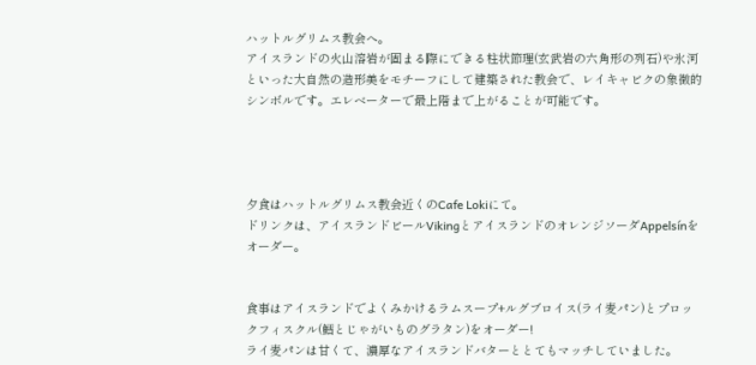ハットルグリムス教会へ。
アイスランドの火山溶岩が固まる際にできる柱状節理(玄武岩の六角形の列石)や氷河といった大自然の造形美をモチーフにして建築された教会で、レイキャビクの象徴的シンボルです。エレベーターで最上階まで上がることが可能です。




夕食はハットルグリムス教会近くのCafe Lokiにて。
ドリンクは、アイスランドビールVikingとアイスランドのオレンジソーダAppelsínをオーダー。


食事はアイスランドでよくみかけるラムスープ+ルグブロイス(ライ麦パン)とプロックフィスクル(鱈とじゃがいものグラタン)をオーダー!
ライ麦パンは甘くて、濃厚なアイスランドバターととてもマッチしていました。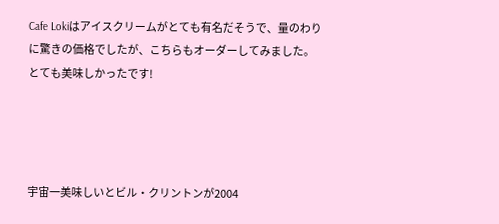Cafe Lokiはアイスクリームがとても有名だそうで、量のわりに驚きの価格でしたが、こちらもオーダーしてみました。とても美味しかったです!




宇宙一美味しいとビル・クリントンが2004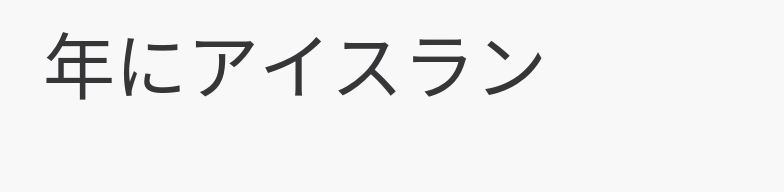年にアイスラン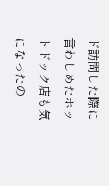ド訪問した際に言わしめたホットドック店も気になったの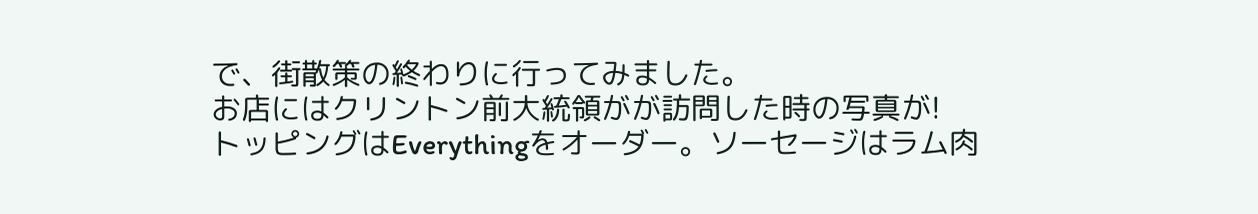で、街散策の終わりに行ってみました。
お店にはクリントン前大統領がが訪問した時の写真が!
トッピングはEverythingをオーダー。ソーセージはラム肉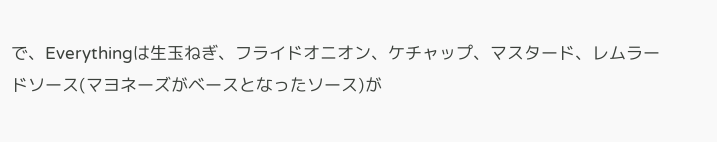で、Everythingは生玉ねぎ、フライドオニオン、ケチャップ、マスタード、レムラードソース(マヨネーズがベースとなったソース)が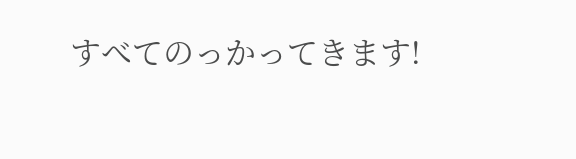すべてのっかってきます!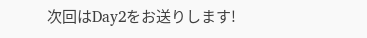次回はDay2をお送りします!